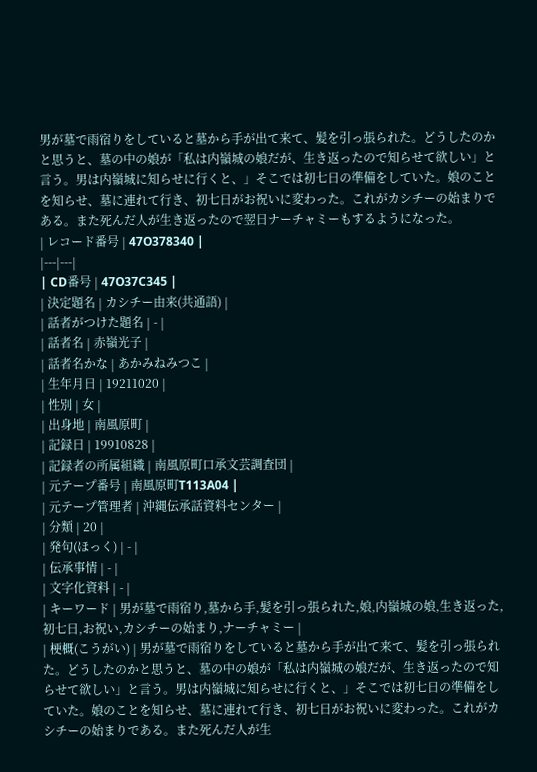男が墓で雨宿りをしていると墓から手が出て来て、髪を引っ張られた。どうしたのかと思うと、墓の中の娘が「私は内嶺城の娘だが、生き返ったので知らせて欲しい」と言う。男は内嶺城に知らせに行くと、」そこでは初七日の準備をしていた。娘のことを知らせ、墓に連れて行き、初七日がお祝いに変わった。これがカシチーの始まりである。また死んだ人が生き返ったので翌日ナーチャミーもするようになった。
| レコード番号 | 47O378340 |
|---|---|
| CD番号 | 47O37C345 |
| 決定題名 | カシチー由来(共通語) |
| 話者がつけた題名 | - |
| 話者名 | 赤嶺光子 |
| 話者名かな | あかみねみつこ |
| 生年月日 | 19211020 |
| 性別 | 女 |
| 出身地 | 南風原町 |
| 記録日 | 19910828 |
| 記録者の所属組織 | 南風原町口承文芸調査団 |
| 元テープ番号 | 南風原町T113A04 |
| 元テープ管理者 | 沖縄伝承話資料センター |
| 分類 | 20 |
| 発句(ほっく) | - |
| 伝承事情 | - |
| 文字化資料 | - |
| キーワード | 男が墓で雨宿り,墓から手,髪を引っ張られた,娘,内嶺城の娘,生き返った,初七日,お祝い,カシチーの始まり,ナーチャミー |
| 梗概(こうがい) | 男が墓で雨宿りをしていると墓から手が出て来て、髪を引っ張られた。どうしたのかと思うと、墓の中の娘が「私は内嶺城の娘だが、生き返ったので知らせて欲しい」と言う。男は内嶺城に知らせに行くと、」そこでは初七日の準備をしていた。娘のことを知らせ、墓に連れて行き、初七日がお祝いに変わった。これがカシチーの始まりである。また死んだ人が生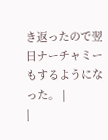き返ったので翌日ナーチャミーもするようになった。 |
|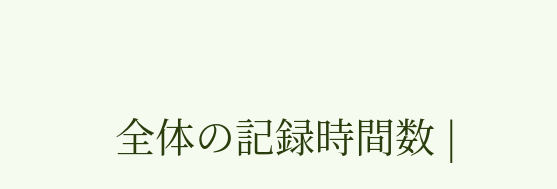全体の記録時間数 |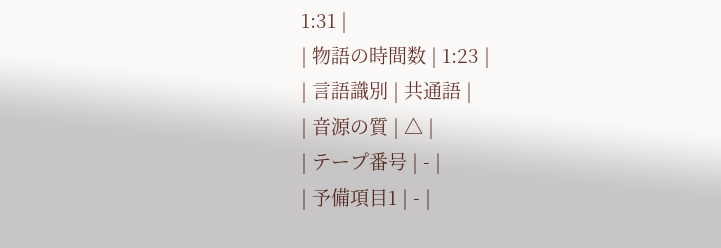1:31 |
| 物語の時間数 | 1:23 |
| 言語識別 | 共通語 |
| 音源の質 | △ |
| テープ番号 | - |
| 予備項目1 | - |